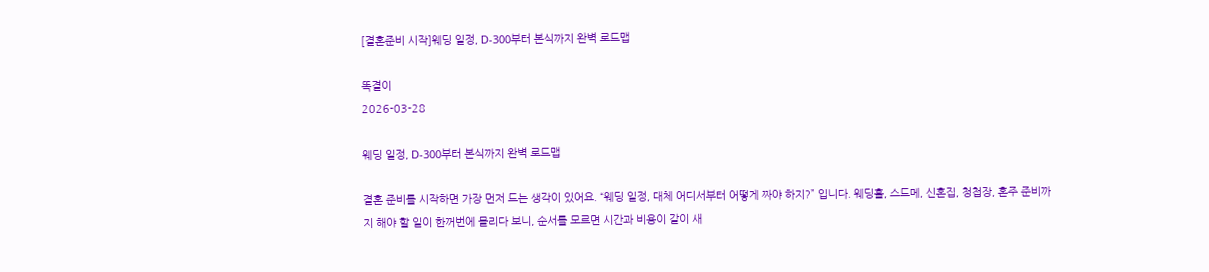[결혼준비 시작]웨딩 일정, D-300부터 본식까지 완벽 로드맵

똑결이
2026-03-28

웨딩 일정, D-300부터 본식까지 완벽 로드맵

결혼 준비를 시작하면 가장 먼저 드는 생각이 있어요. “웨딩 일정, 대체 어디서부터 어떻게 짜야 하지?” 입니다. 웨딩홀, 스드메, 신혼집, 청첩장, 혼주 준비까지 해야 할 일이 한꺼번에 몰리다 보니, 순서를 모르면 시간과 비용이 같이 새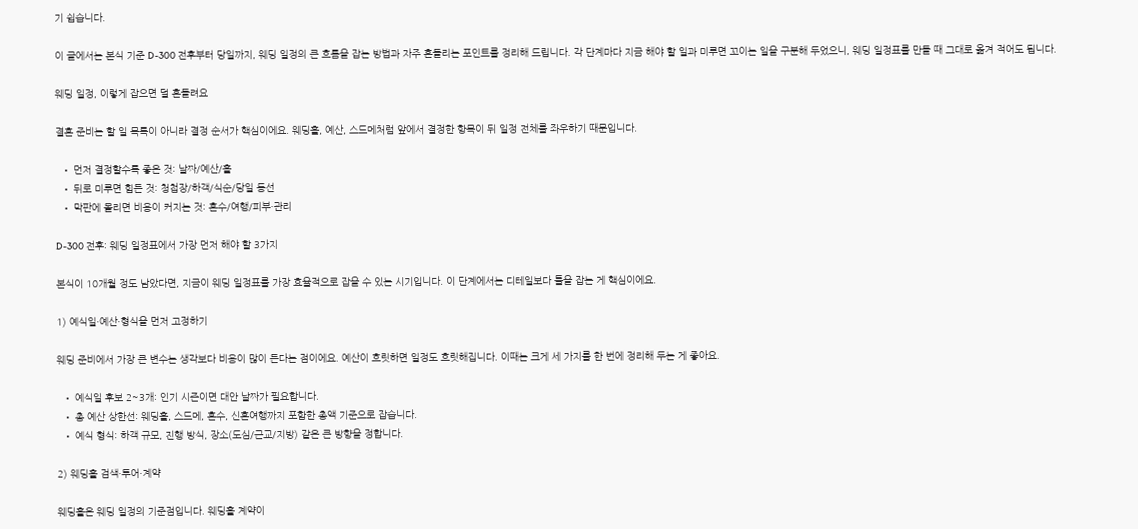기 쉽습니다.

이 글에서는 본식 기준 D-300 전후부터 당일까지, 웨딩 일정의 큰 흐름을 잡는 방법과 자주 흔들리는 포인트를 정리해 드립니다. 각 단계마다 지금 해야 할 일과 미루면 꼬이는 일을 구분해 두었으니, 웨딩 일정표를 만들 때 그대로 옮겨 적어도 됩니다.

웨딩 일정, 이렇게 잡으면 덜 흔들려요

결혼 준비는 할 일 목록이 아니라 결정 순서가 핵심이에요. 웨딩홀, 예산, 스드메처럼 앞에서 결정한 항목이 뒤 일정 전체를 좌우하기 때문입니다.

  • 먼저 결정할수록 좋은 것: 날짜/예산/홀
  • 뒤로 미루면 힘든 것: 청첩장/하객/식순/당일 동선
  • 막판에 몰리면 비용이 커지는 것: 혼수/여행/피부·관리

D-300 전후: 웨딩 일정표에서 가장 먼저 해야 할 3가지

본식이 10개월 정도 남았다면, 지금이 웨딩 일정표를 가장 효율적으로 잡을 수 있는 시기입니다. 이 단계에서는 디테일보다 틀을 잡는 게 핵심이에요.

1) 예식일·예산·형식을 먼저 고정하기

웨딩 준비에서 가장 큰 변수는 생각보다 비용이 많이 든다는 점이에요. 예산이 흐릿하면 일정도 흐릿해집니다. 이때는 크게 세 가지를 한 번에 정리해 두는 게 좋아요.

  • 예식일 후보 2~3개: 인기 시즌이면 대안 날짜가 필요합니다.
  • 총 예산 상한선: 웨딩홀, 스드메, 혼수, 신혼여행까지 포함한 총액 기준으로 잡습니다.
  • 예식 형식: 하객 규모, 진행 방식, 장소(도심/근교/지방) 같은 큰 방향을 정합니다.

2) 웨딩홀 검색·투어·계약

웨딩홀은 웨딩 일정의 기준점입니다. 웨딩홀 계약이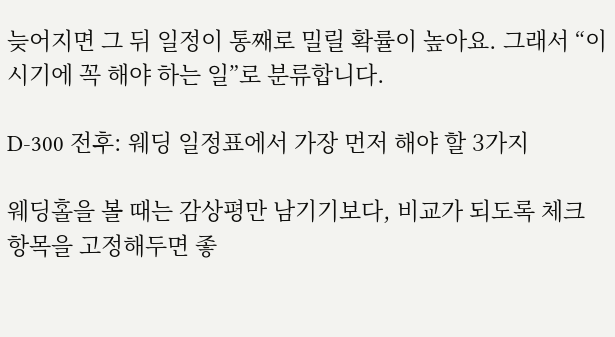늦어지면 그 뒤 일정이 통째로 밀릴 확률이 높아요. 그래서 “이 시기에 꼭 해야 하는 일”로 분류합니다.

D-300 전후: 웨딩 일정표에서 가장 먼저 해야 할 3가지

웨딩홀을 볼 때는 감상평만 남기기보다, 비교가 되도록 체크 항목을 고정해두면 좋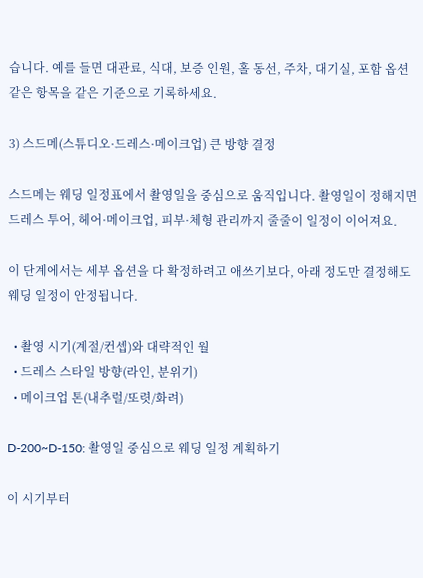습니다. 예를 들면 대관료, 식대, 보증 인원, 홀 동선, 주차, 대기실, 포함 옵션 같은 항목을 같은 기준으로 기록하세요.

3) 스드메(스튜디오·드레스·메이크업) 큰 방향 결정

스드메는 웨딩 일정표에서 촬영일을 중심으로 움직입니다. 촬영일이 정해지면 드레스 투어, 헤어·메이크업, 피부·체형 관리까지 줄줄이 일정이 이어져요.

이 단계에서는 세부 옵션을 다 확정하려고 애쓰기보다, 아래 정도만 결정해도 웨딩 일정이 안정됩니다.

  • 촬영 시기(계절/컨셉)와 대략적인 월
  • 드레스 스타일 방향(라인, 분위기)
  • 메이크업 톤(내추럴/또렷/화려)

D-200~D-150: 촬영일 중심으로 웨딩 일정 계획하기

이 시기부터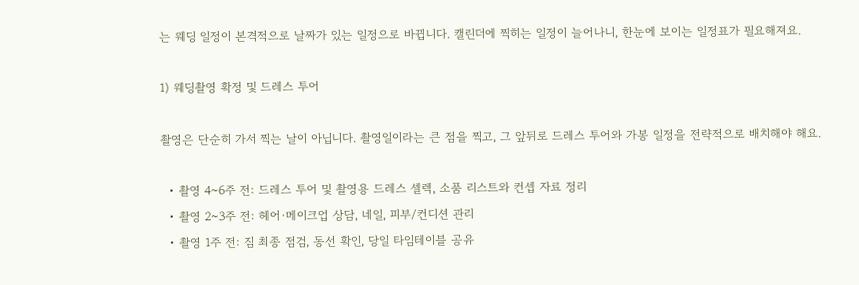는 웨딩 일정이 본격적으로 날짜가 있는 일정으로 바뀝니다. 캘린더에 찍히는 일정이 늘어나니, 한눈에 보이는 일정표가 필요해져요.

1) 웨딩촬영 확정 및 드레스 투어

촬영은 단순히 가서 찍는 날이 아닙니다. 촬영일이라는 큰 점을 찍고, 그 앞뒤로 드레스 투어와 가봉 일정을 전략적으로 배치해야 해요.

  • 촬영 4~6주 전: 드레스 투어 및 촬영용 드레스 셀렉, 소품 리스트와 컨셉 자료 정리
  • 촬영 2~3주 전: 헤어·메이크업 상담, 네일, 피부/컨디션 관리
  • 촬영 1주 전: 짐 최종 점검, 동선 확인, 당일 타임테이블 공유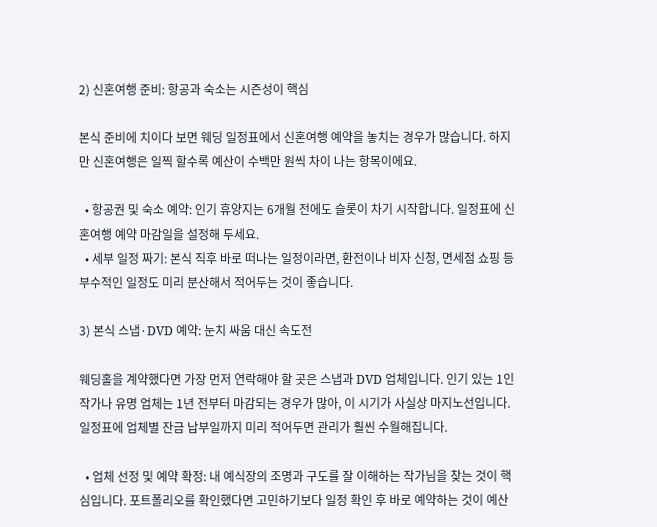2) 신혼여행 준비: 항공과 숙소는 시즌성이 핵심

본식 준비에 치이다 보면 웨딩 일정표에서 신혼여행 예약을 놓치는 경우가 많습니다. 하지만 신혼여행은 일찍 할수록 예산이 수백만 원씩 차이 나는 항목이에요.

  • 항공권 및 숙소 예약: 인기 휴양지는 6개월 전에도 슬롯이 차기 시작합니다. 일정표에 신혼여행 예약 마감일을 설정해 두세요.
  • 세부 일정 짜기: 본식 직후 바로 떠나는 일정이라면, 환전이나 비자 신청, 면세점 쇼핑 등 부수적인 일정도 미리 분산해서 적어두는 것이 좋습니다.

3) 본식 스냅·DVD 예약: 눈치 싸움 대신 속도전

웨딩홀을 계약했다면 가장 먼저 연락해야 할 곳은 스냅과 DVD 업체입니다. 인기 있는 1인 작가나 유명 업체는 1년 전부터 마감되는 경우가 많아, 이 시기가 사실상 마지노선입니다. 일정표에 업체별 잔금 납부일까지 미리 적어두면 관리가 훨씬 수월해집니다.

  • 업체 선정 및 예약 확정: 내 예식장의 조명과 구도를 잘 이해하는 작가님을 찾는 것이 핵심입니다. 포트폴리오를 확인했다면 고민하기보다 일정 확인 후 바로 예약하는 것이 예산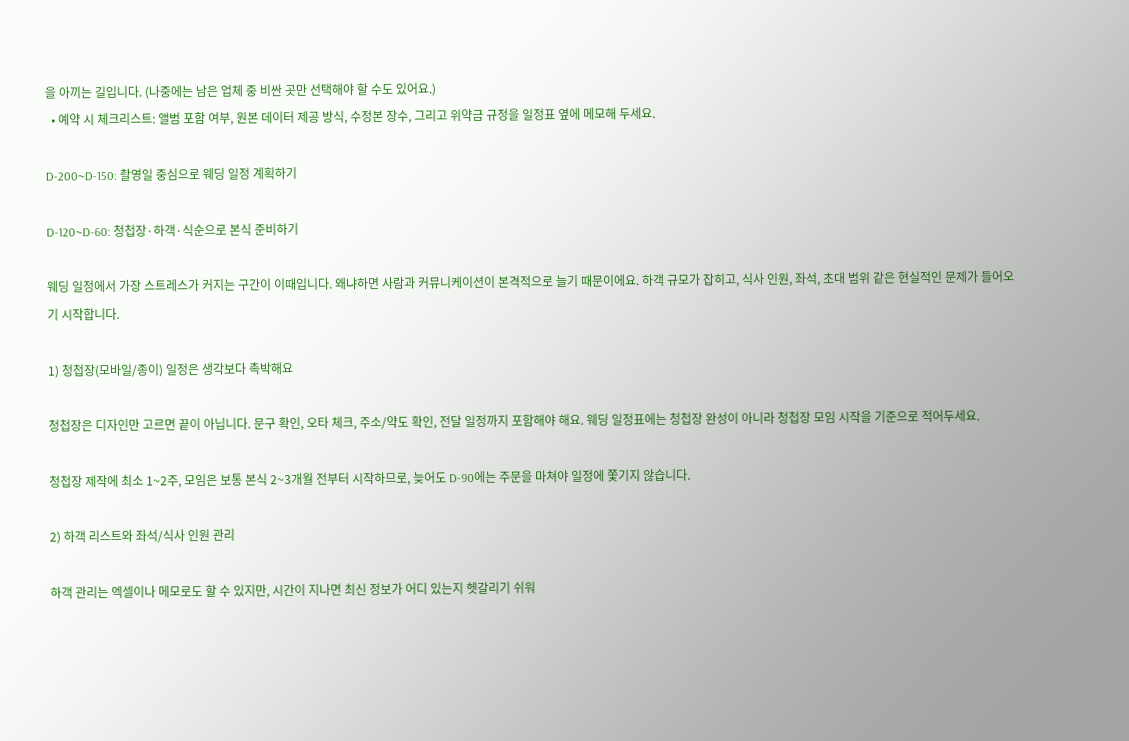을 아끼는 길입니다. (나중에는 남은 업체 중 비싼 곳만 선택해야 할 수도 있어요.)
  • 예약 시 체크리스트: 앨범 포함 여부, 원본 데이터 제공 방식, 수정본 장수, 그리고 위약금 규정을 일정표 옆에 메모해 두세요.

D-200~D-150: 촬영일 중심으로 웨딩 일정 계획하기

D-120~D-60: 청첩장·하객·식순으로 본식 준비하기

웨딩 일정에서 가장 스트레스가 커지는 구간이 이때입니다. 왜냐하면 사람과 커뮤니케이션이 본격적으로 늘기 때문이에요. 하객 규모가 잡히고, 식사 인원, 좌석, 초대 범위 같은 현실적인 문제가 들어오기 시작합니다.

1) 청첩장(모바일/종이) 일정은 생각보다 촉박해요

청첩장은 디자인만 고르면 끝이 아닙니다. 문구 확인, 오타 체크, 주소/약도 확인, 전달 일정까지 포함해야 해요. 웨딩 일정표에는 청첩장 완성이 아니라 청첩장 모임 시작을 기준으로 적어두세요.

청첩장 제작에 최소 1~2주, 모임은 보통 본식 2~3개월 전부터 시작하므로, 늦어도 D-90에는 주문을 마쳐야 일정에 쫓기지 않습니다.

2) 하객 리스트와 좌석/식사 인원 관리

하객 관리는 엑셀이나 메모로도 할 수 있지만, 시간이 지나면 최신 정보가 어디 있는지 헷갈리기 쉬워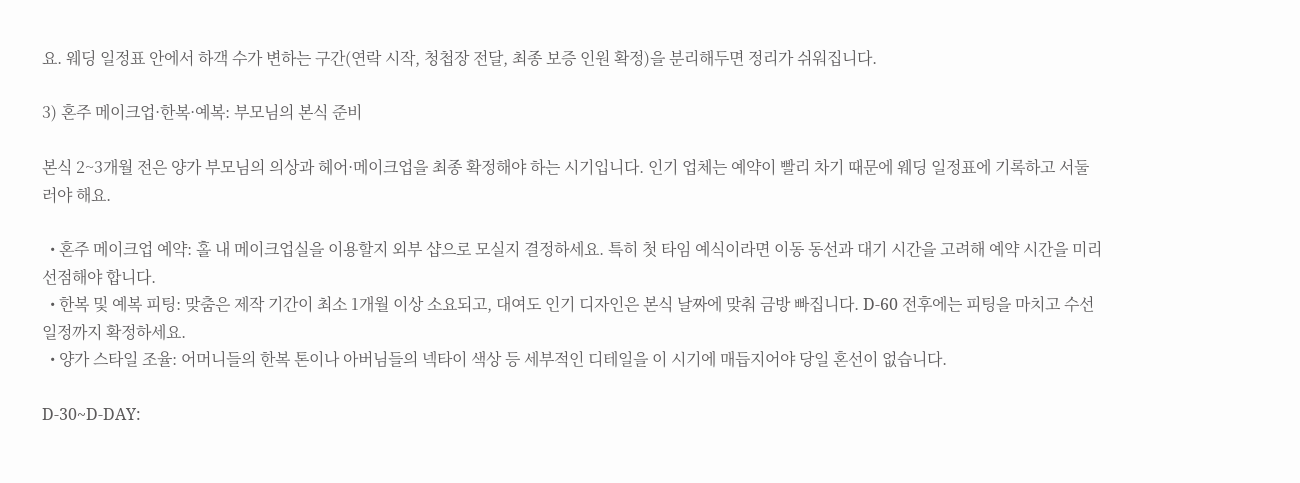요. 웨딩 일정표 안에서 하객 수가 변하는 구간(연락 시작, 청첩장 전달, 최종 보증 인원 확정)을 분리해두면 정리가 쉬워집니다.

3) 혼주 메이크업·한복·예복: 부모님의 본식 준비

본식 2~3개월 전은 양가 부모님의 의상과 헤어·메이크업을 최종 확정해야 하는 시기입니다. 인기 업체는 예약이 빨리 차기 때문에 웨딩 일정표에 기록하고 서둘러야 해요.

  • 혼주 메이크업 예약: 홀 내 메이크업실을 이용할지 외부 샵으로 모실지 결정하세요. 특히 첫 타임 예식이라면 이동 동선과 대기 시간을 고려해 예약 시간을 미리 선점해야 합니다.
  • 한복 및 예복 피팅: 맞춤은 제작 기간이 최소 1개월 이상 소요되고, 대여도 인기 디자인은 본식 날짜에 맞춰 금방 빠집니다. D-60 전후에는 피팅을 마치고 수선 일정까지 확정하세요.
  • 양가 스타일 조율: 어머니들의 한복 톤이나 아버님들의 넥타이 색상 등 세부적인 디테일을 이 시기에 매듭지어야 당일 혼선이 없습니다.

D-30~D-DAY: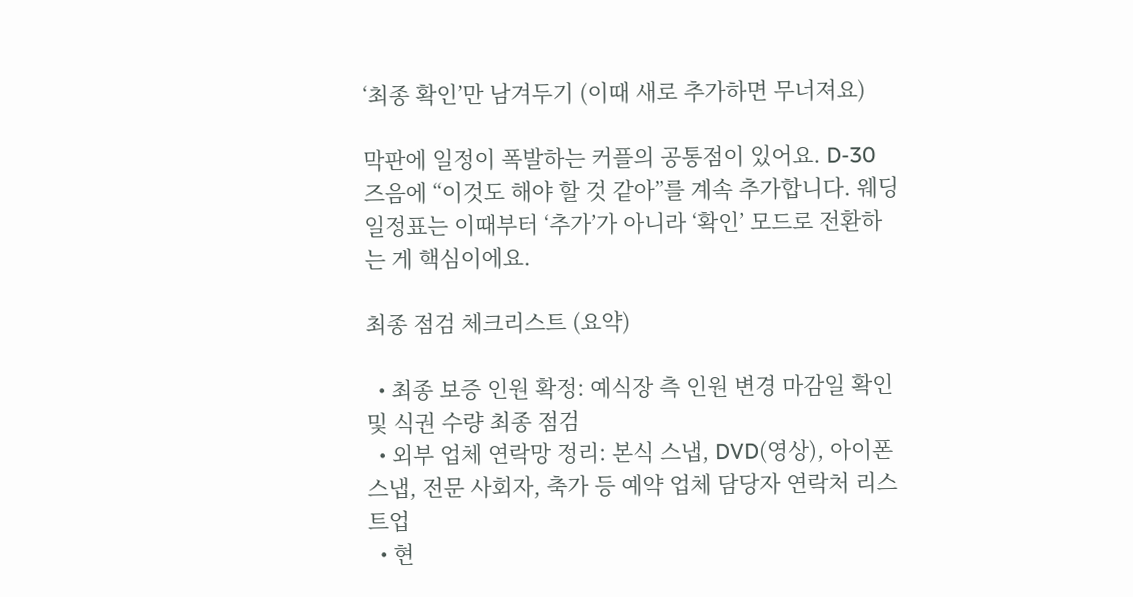‘최종 확인’만 남겨두기 (이때 새로 추가하면 무너져요)

막판에 일정이 폭발하는 커플의 공통점이 있어요. D-30 즈음에 “이것도 해야 할 것 같아”를 계속 추가합니다. 웨딩 일정표는 이때부터 ‘추가’가 아니라 ‘확인’ 모드로 전환하는 게 핵심이에요.

최종 점검 체크리스트 (요약)

  • 최종 보증 인원 확정: 예식장 측 인원 변경 마감일 확인 및 식권 수량 최종 점검
  • 외부 업체 연락망 정리: 본식 스냅, DVD(영상), 아이폰 스냅, 전문 사회자, 축가 등 예약 업체 담당자 연락처 리스트업
  • 현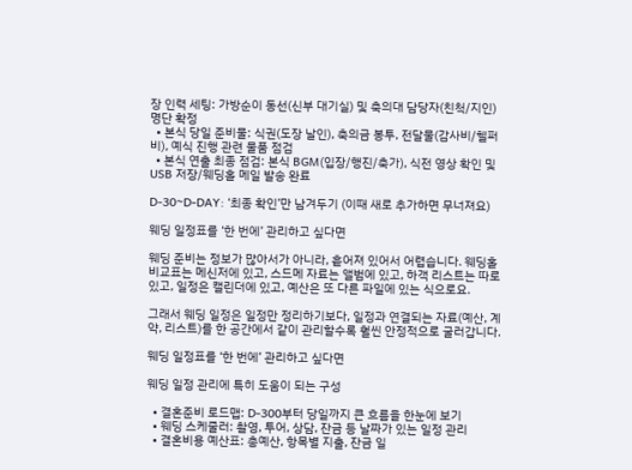장 인력 세팅: 가방순이 동선(신부 대기실) 및 축의대 담당자(친척/지인) 명단 확정
  • 본식 당일 준비물: 식권(도장 날인), 축의금 봉투, 전달물(감사비/헬퍼비), 예식 진행 관련 물품 점검
  • 본식 연출 최종 점검: 본식 BGM(입장/행진/축가), 식전 영상 확인 및 USB 저장/웨딩홀 메일 발송 완료

D-30~D-DAY: ‘최종 확인’만 남겨두기 (이때 새로 추가하면 무너져요)

웨딩 일정표를 ‘한 번에’ 관리하고 싶다면

웨딩 준비는 정보가 많아서가 아니라, 흩어져 있어서 어렵습니다. 웨딩홀 비교표는 메신저에 있고, 스드메 자료는 앨범에 있고, 하객 리스트는 따로 있고, 일정은 캘린더에 있고, 예산은 또 다른 파일에 있는 식으로요.

그래서 웨딩 일정은 일정만 정리하기보다, 일정과 연결되는 자료(예산, 계약, 리스트)를 한 공간에서 같이 관리할수록 훨씬 안정적으로 굴러갑니다.

웨딩 일정표를 ‘한 번에’ 관리하고 싶다면

웨딩 일정 관리에 특히 도움이 되는 구성

  • 결혼준비 로드맵: D-300부터 당일까지 큰 흐름을 한눈에 보기
  • 웨딩 스케줄러: 촬영, 투어, 상담, 잔금 등 날짜가 있는 일정 관리
  • 결혼비용 예산표: 총예산, 항목별 지출, 잔금 일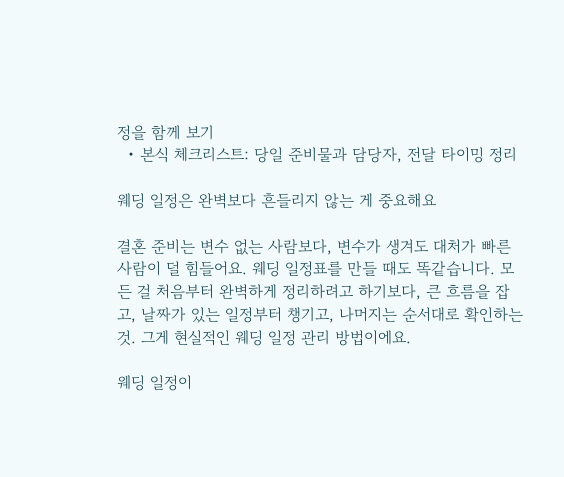정을 함께 보기
  • 본식 체크리스트: 당일 준비물과 담당자, 전달 타이밍 정리

웨딩 일정은 완벽보다 흔들리지 않는 게 중요해요

결혼 준비는 변수 없는 사람보다, 변수가 생겨도 대처가 빠른 사람이 덜 힘들어요. 웨딩 일정표를 만들 때도 똑같습니다. 모든 걸 처음부터 완벽하게 정리하려고 하기보다, 큰 흐름을 잡고, 날짜가 있는 일정부터 챙기고, 나머지는 순서대로 확인하는 것. 그게 현실적인 웨딩 일정 관리 방법이에요.

웨딩 일정이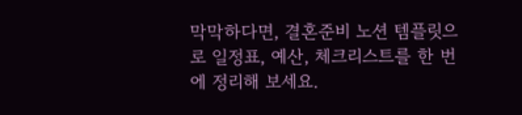막막하다면, 결혼준비 노션 템플릿으로 일정표, 예산, 체크리스트를 한 번에 정리해 보세요.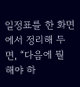일정표를 한 화면에서 정리해 두면, “다음에 뭘 해야 하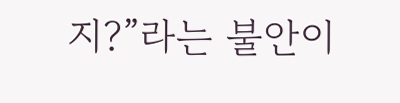지?”라는 불안이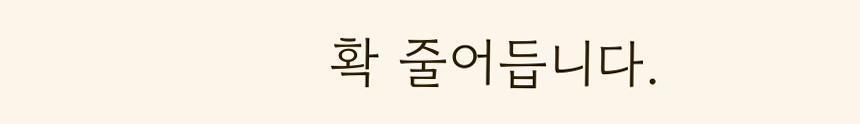확 줄어듭니다.